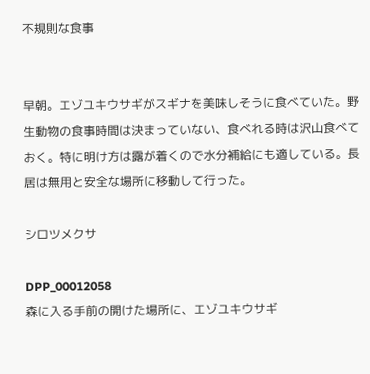不規則な食事


早朝。エゾユキウサギがスギナを美味しそうに食べていた。野生動物の食事時間は決まっていない、食べれる時は沢山食べておく。特に明け方は露が着くので水分補給にも適している。長居は無用と安全な場所に移動して行った。

シロツメクサ

DPP_00012058
森に入る手前の開けた場所に、エゾユキウサギ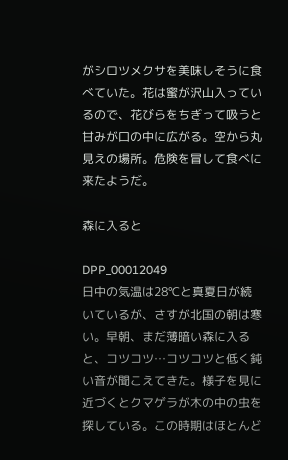がシロツメクサを美味しそうに食べていた。花は蜜が沢山入っているので、花びらをちぎって吸うと甘みが口の中に広がる。空から丸見えの場所。危険を冒して食べに来たようだ。

森に入ると

DPP_00012049
日中の気温は28℃と真夏日が続いているが、さすが北国の朝は寒い。早朝、まだ薄暗い森に入ると、コツコツ…コツコツと低く鈍い音が聞こえてきた。様子を見に近づくとクマゲラが木の中の虫を探している。この時期はほとんど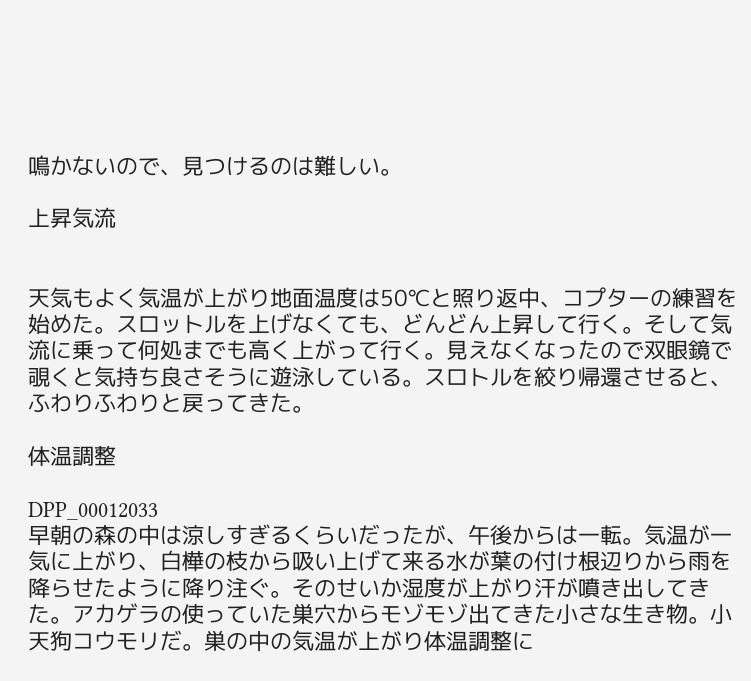鳴かないので、見つけるのは難しい。

上昇気流


天気もよく気温が上がり地面温度は50℃と照り返中、コプターの練習を始めた。スロットルを上げなくても、どんどん上昇して行く。そして気流に乗って何処までも高く上がって行く。見えなくなったので双眼鏡で覗くと気持ち良さそうに遊泳している。スロトルを絞り帰還させると、ふわりふわりと戻ってきた。

体温調整

DPP_00012033
早朝の森の中は涼しすぎるくらいだったが、午後からは一転。気温が一気に上がり、白樺の枝から吸い上げて来る水が葉の付け根辺りから雨を降らせたように降り注ぐ。そのせいか湿度が上がり汗が噴き出してきた。アカゲラの使っていた巣穴からモゾモゾ出てきた小さな生き物。小天狗コウモリだ。巣の中の気温が上がり体温調整に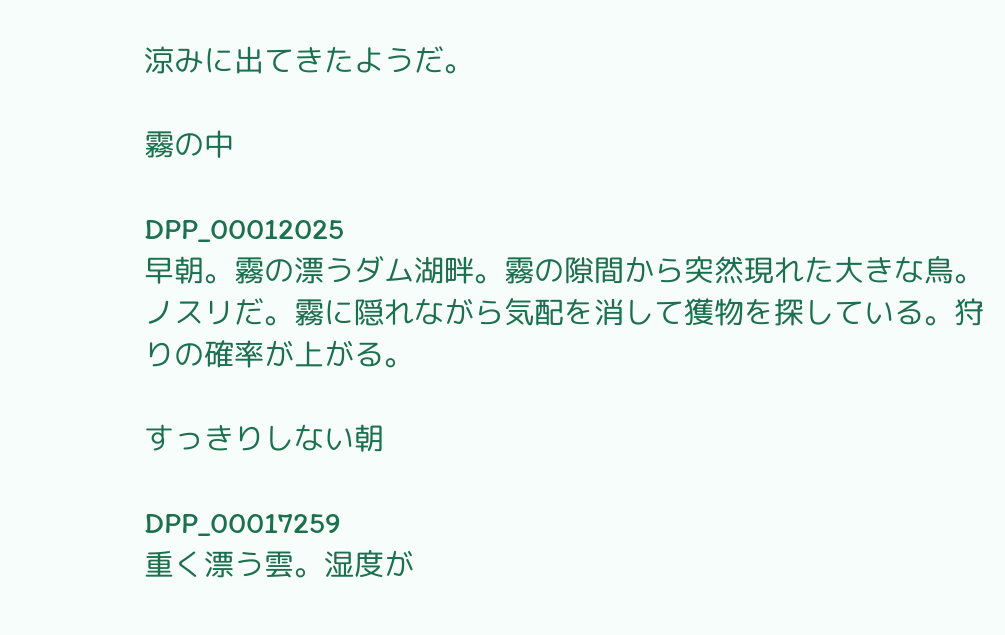涼みに出てきたようだ。

霧の中

DPP_00012025
早朝。霧の漂うダム湖畔。霧の隙間から突然現れた大きな鳥。ノスリだ。霧に隠れながら気配を消して獲物を探している。狩りの確率が上がる。

すっきりしない朝

DPP_00017259
重く漂う雲。湿度が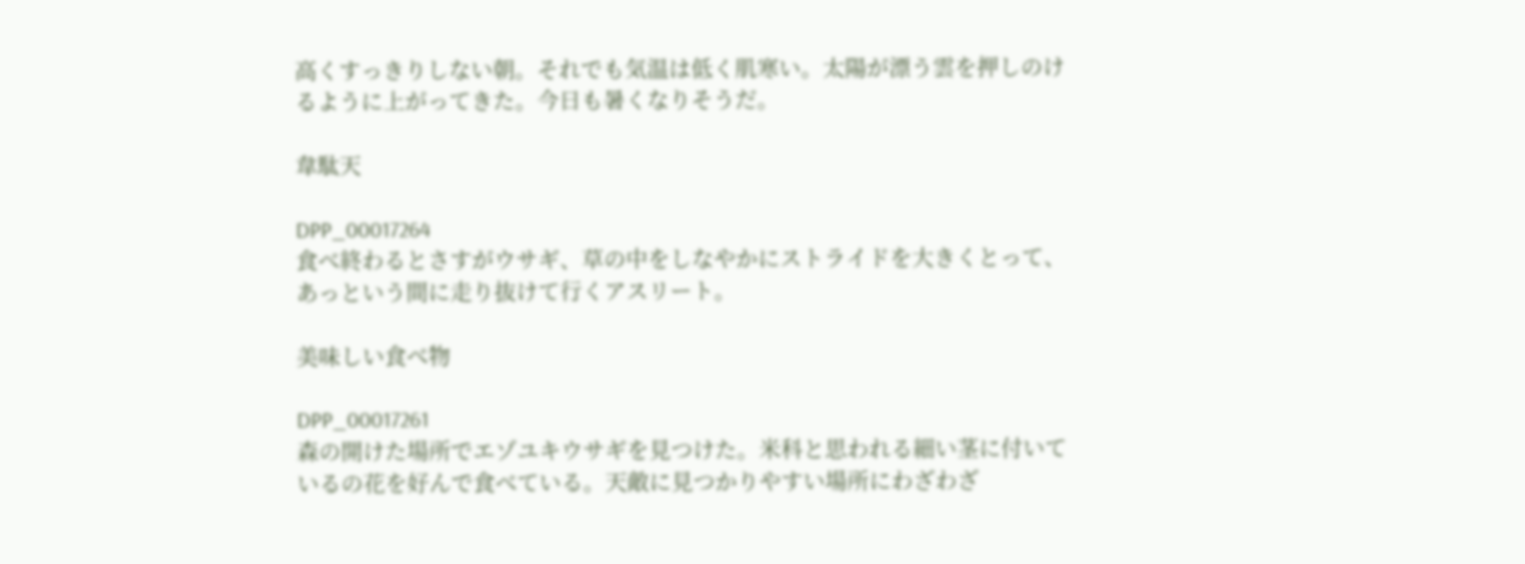高くすっきりしない朝。それでも気温は低く肌寒い。太陽が漂う雲を押しのけるように上がってきた。今日も暑くなりそうだ。

韋駄天

DPP_00017264
食べ終わるとさすがウサギ、草の中をしなやかにストライドを大きくとって、あっという間に走り抜けて行くアスリート。

美味しい食べ物

DPP_00017261
森の開けた場所でエゾユキウサギを見つけた。米科と思われる細い茎に付いているの花を好んで食べている。天敵に見つかりやすい場所にわざわざ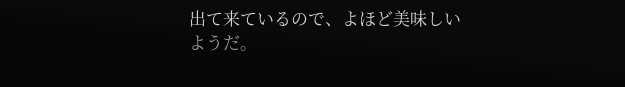出て来ているので、よほど美味しいようだ。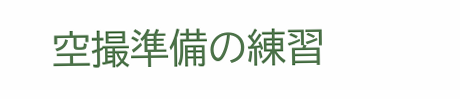空撮準備の練習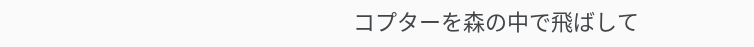コプターを森の中で飛ばして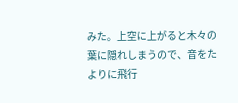みた。上空に上がると木々の葉に隠れしまうので、音をたよりに飛行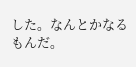した。なんとかなるもんだ。